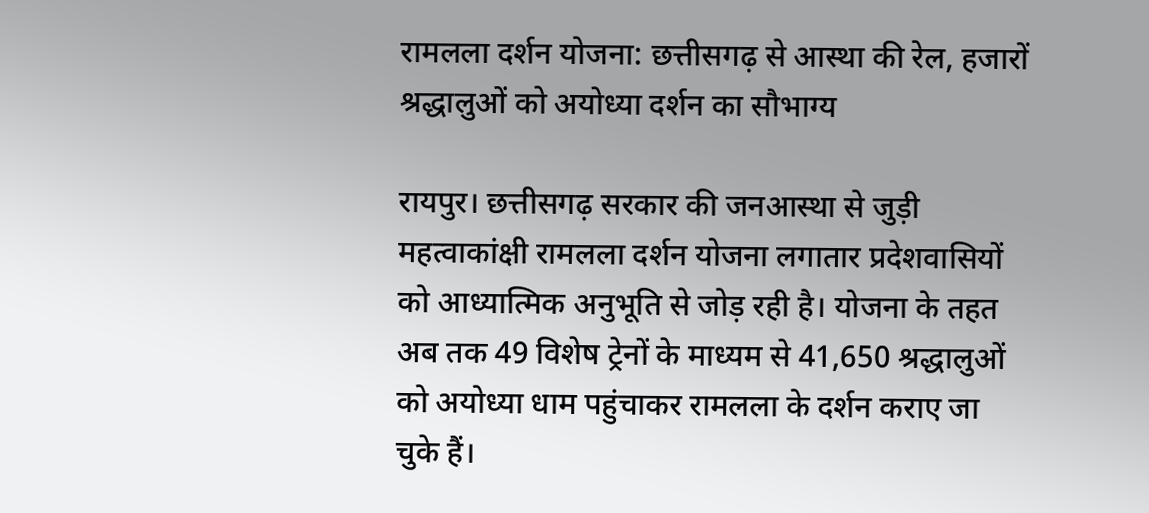रामलला दर्शन योजना: छत्तीसगढ़ से आस्था की रेल, हजारों श्रद्धालुओं को अयोध्या दर्शन का सौभाग्य

रायपुर। छत्तीसगढ़ सरकार की जनआस्था से जुड़ी महत्वाकांक्षी रामलला दर्शन योजना लगातार प्रदेशवासियों को आध्यात्मिक अनुभूति से जोड़ रही है। योजना के तहत अब तक 49 विशेष ट्रेनों के माध्यम से 41,650 श्रद्धालुओं को अयोध्या धाम पहुंचाकर रामलला के दर्शन कराए जा चुके हैं।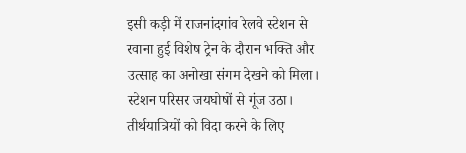इसी कड़ी में राजनांदगांव रेलवे स्टेशन से रवाना हुई विशेष ट्रेन के दौरान भक्ति और उत्साह का अनोखा संगम देखने को मिला। स्टेशन परिसर जयघोषों से गूंज उठा। तीर्थयात्रियों को विदा करने के लिए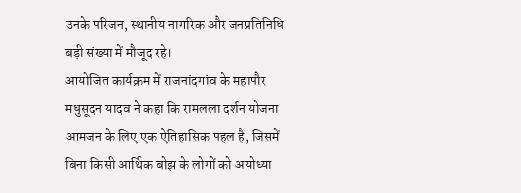उनके परिजन, स्थानीय नागरिक और जनप्रतिनिधि बड़ी संख्या में मौजूद रहे।
आयोजित कार्यक्रम में राजनांदगांव के महापौर मधुसूदन यादव ने कहा कि रामलला दर्शन योजना आमजन के लिए एक ऐतिहासिक पहल है, जिसमें बिना किसी आर्थिक बोझ के लोगों को अयोध्या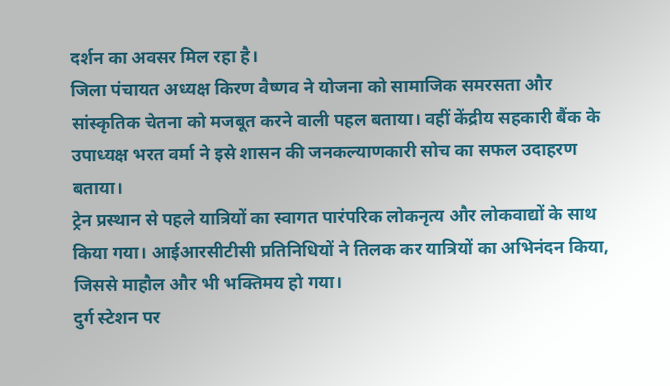दर्शन का अवसर मिल रहा है।
जिला पंचायत अध्यक्ष किरण वैष्णव ने योजना को सामाजिक समरसता और सांस्कृतिक चेतना को मजबूत करने वाली पहल बताया। वहीं केंद्रीय सहकारी बैंक के उपाध्यक्ष भरत वर्मा ने इसे शासन की जनकल्याणकारी सोच का सफल उदाहरण बताया।
ट्रेन प्रस्थान से पहले यात्रियों का स्वागत पारंपरिक लोकनृत्य और लोकवाद्यों के साथ किया गया। आईआरसीटीसी प्रतिनिधियों ने तिलक कर यात्रियों का अभिनंदन किया, जिससे माहौल और भी भक्तिमय हो गया।
दुर्ग स्टेशन पर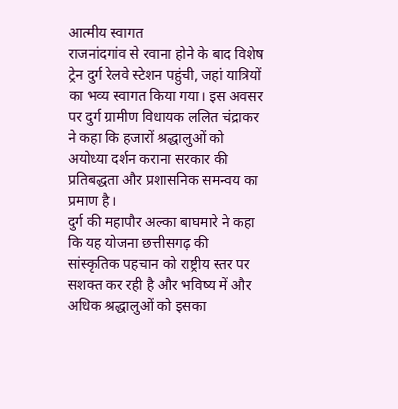आत्मीय स्वागत
राजनांदगांव से रवाना होने के बाद विशेष ट्रेन दुर्ग रेलवे स्टेशन पहुंची, जहां यात्रियों का भव्य स्वागत किया गया। इस अवसर पर दुर्ग ग्रामीण विधायक ललित चंद्राकर ने कहा कि हजारों श्रद्धालुओं को अयोध्या दर्शन कराना सरकार की प्रतिबद्धता और प्रशासनिक समन्वय का प्रमाण है।
दुर्ग की महापौर अल्का बाघमारे ने कहा कि यह योजना छत्तीसगढ़ की सांस्कृतिक पहचान को राष्ट्रीय स्तर पर सशक्त कर रही है और भविष्य में और अधिक श्रद्धालुओं को इसका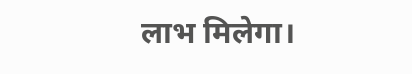लाभ मिलेगा।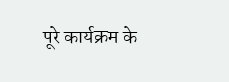पूरे कार्यक्रम के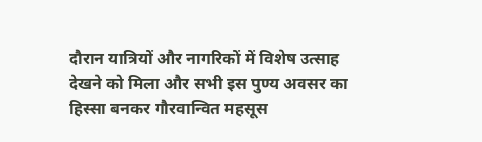दौरान यात्रियों और नागरिकों में विशेष उत्साह देखने को मिला और सभी इस पुण्य अवसर का हिस्सा बनकर गौरवान्वित महसूस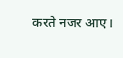करते नजर आए।